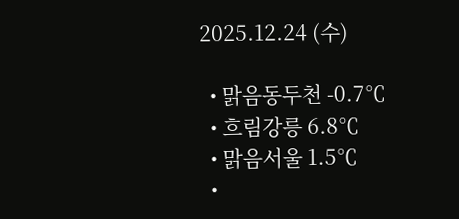2025.12.24 (수)

  • 맑음동두천 -0.7℃
  • 흐림강릉 6.8℃
  • 맑음서울 1.5℃
  •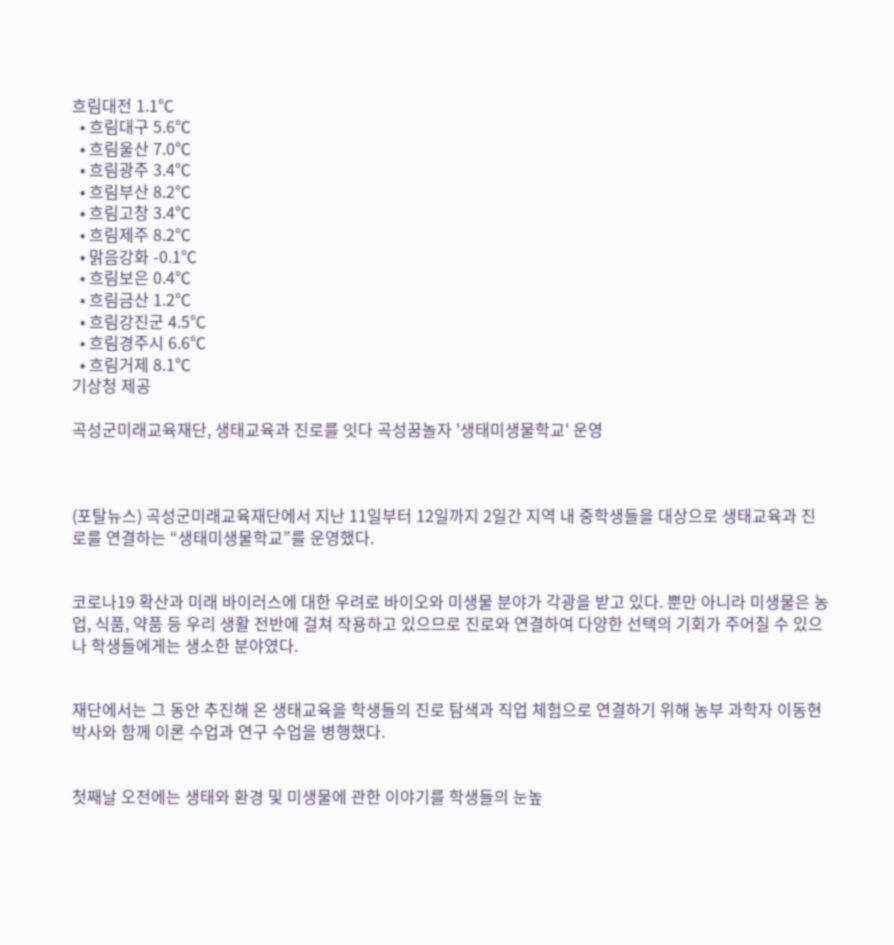흐림대전 1.1℃
  • 흐림대구 5.6℃
  • 흐림울산 7.0℃
  • 흐림광주 3.4℃
  • 흐림부산 8.2℃
  • 흐림고창 3.4℃
  • 흐림제주 8.2℃
  • 맑음강화 -0.1℃
  • 흐림보은 0.4℃
  • 흐림금산 1.2℃
  • 흐림강진군 4.5℃
  • 흐림경주시 6.6℃
  • 흐림거제 8.1℃
기상청 제공

곡성군미래교육재단, 생태교육과 진로를 잇다 곡성꿈놀자 '생태미생물학교' 운영



(포탈뉴스) 곡성군미래교육재단에서 지난 11일부터 12일까지 2일간 지역 내 중학생들을 대상으로 생태교육과 진로를 연결하는 “생태미생물학교”를 운영했다.


코로나19 확산과 미래 바이러스에 대한 우려로 바이오와 미생물 분야가 각광을 받고 있다. 뿐만 아니라 미생물은 농업, 식품, 약품 등 우리 생활 전반에 걸쳐 작용하고 있으므로 진로와 연결하여 다양한 선택의 기회가 주어질 수 있으나 학생들에게는 생소한 분야였다.


재단에서는 그 동안 추진해 온 생태교육을 학생들의 진로 탐색과 직업 체험으로 연결하기 위해 농부 과학자 이동현 박사와 함께 이론 수업과 연구 수업을 병행했다.


첫째날 오전에는 생태와 환경 및 미생물에 관한 이야기를 학생들의 눈높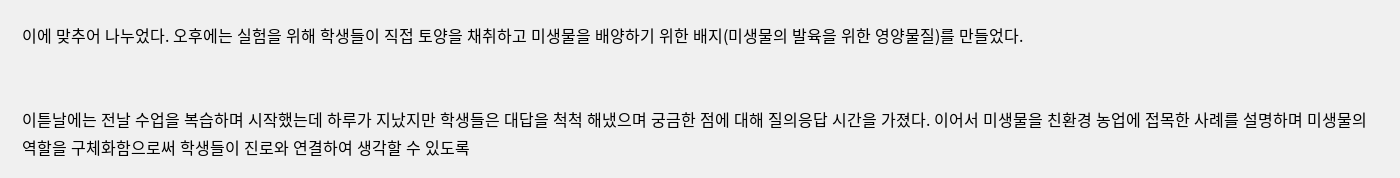이에 맞추어 나누었다. 오후에는 실험을 위해 학생들이 직접 토양을 채취하고 미생물을 배양하기 위한 배지(미생물의 발육을 위한 영양물질)를 만들었다.


이튿날에는 전날 수업을 복습하며 시작했는데 하루가 지났지만 학생들은 대답을 척척 해냈으며 궁금한 점에 대해 질의응답 시간을 가졌다. 이어서 미생물을 친환경 농업에 접목한 사례를 설명하며 미생물의 역할을 구체화함으로써 학생들이 진로와 연결하여 생각할 수 있도록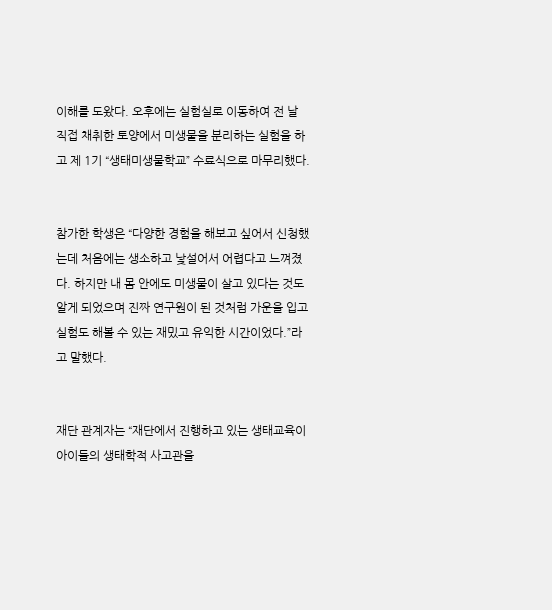이해를 도왔다. 오후에는 실험실로 이동하여 전 날 직접 채취한 토양에서 미생물을 분리하는 실험을 하고 제 1기 “생태미생물학교” 수료식으로 마무리했다.


참가한 학생은 “다양한 경험을 해보고 싶어서 신청했는데 처음에는 생소하고 낯설어서 어렵다고 느껴졌다. 하지만 내 몸 안에도 미생물이 살고 있다는 것도 알게 되었으며 진짜 연구원이 된 것처럼 가운을 입고 실험도 해볼 수 있는 재밌고 유익한 시간이었다.”라고 말했다.


재단 관계자는 “재단에서 진행하고 있는 생태교육이 아이들의 생태학적 사고관을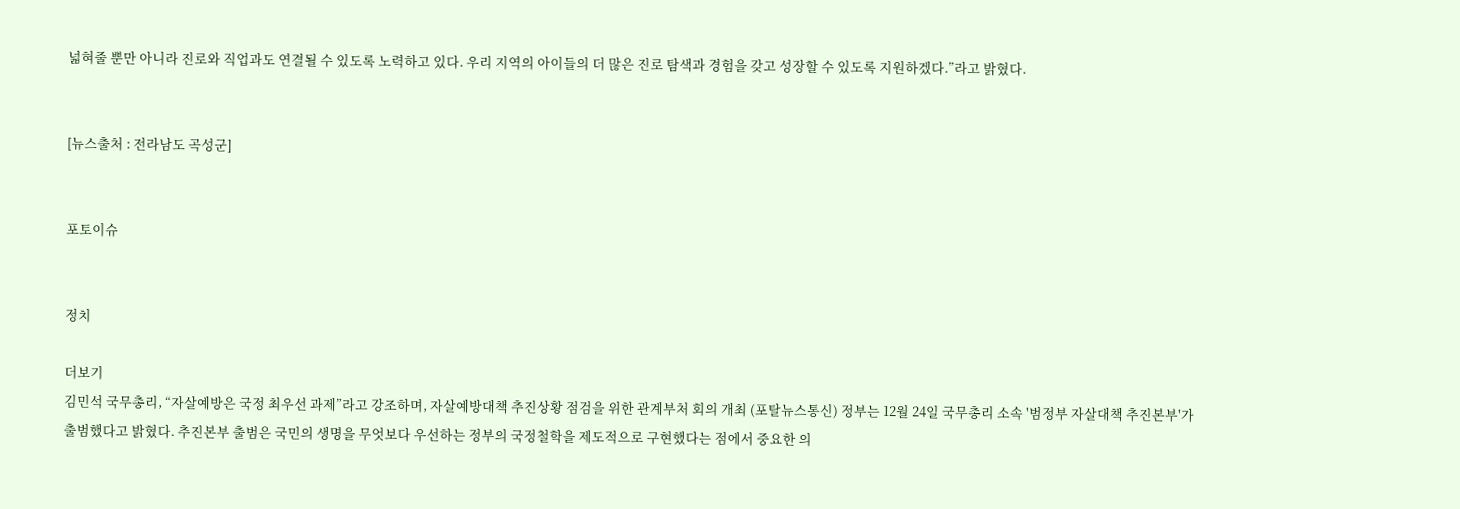넓혀줄 뿐만 아니라 진로와 직업과도 연결될 수 있도록 노력하고 있다. 우리 지역의 아이들의 더 많은 진로 탐색과 경험을 갖고 성장할 수 있도록 지원하겠다.”라고 밝혔다.


[뉴스출처 : 전라남도 곡성군]


포토이슈


정치

더보기
김민석 국무총리, “자살예방은 국정 최우선 과제”라고 강조하며, 자살예방대책 추진상황 점검을 위한 관계부처 회의 개최 (포탈뉴스통신) 정부는 12월 24일 국무총리 소속 '범정부 자살대책 추진본부'가 출범했다고 밝혔다. 추진본부 출범은 국민의 생명을 무엇보다 우선하는 정부의 국정철학을 제도적으로 구현했다는 점에서 중요한 의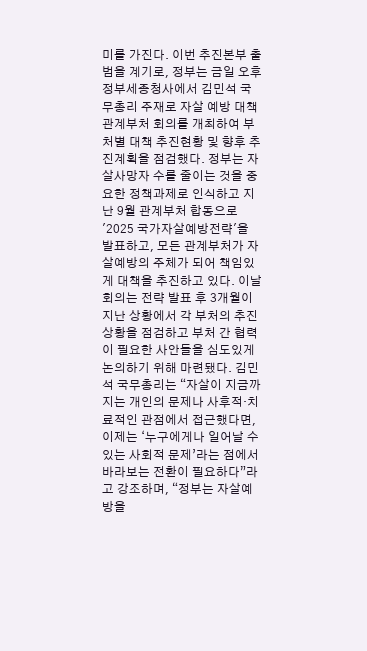미를 가진다. 이번 추진본부 출범을 계기로, 정부는 금일 오후 정부세종청사에서 김민석 국무총리 주재로 자살 예방 대책 관계부처 회의를 개최하여 부처별 대책 추진현황 및 향후 추진계획을 점검했다. 정부는 자살사망자 수를 줄이는 것을 중요한 정책과제로 인식하고 지난 9월 관계부처 합동으로 '2025 국가자살예방전략'을 발표하고, 모든 관계부처가 자살예방의 주체가 되어 책임있게 대책을 추진하고 있다. 이날 회의는 전략 발표 후 3개월이 지난 상황에서 각 부처의 추진상황을 점검하고 부처 간 협력이 필요한 사안들을 심도있게 논의하기 위해 마련됐다. 김민석 국무총리는 “자살이 지금까지는 개인의 문제나 사후적·치료적인 관점에서 접근했다면, 이제는 ‘누구에게나 일어날 수 있는 사회적 문제’라는 점에서 바라보는 전환이 필요하다”라고 강조하며, “정부는 자살예방을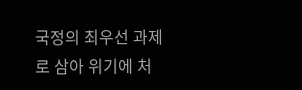국정의 최우선 과제로 삼아 위기에 처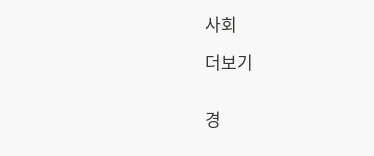사회

더보기


경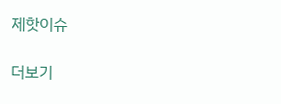제핫이슈

더보기